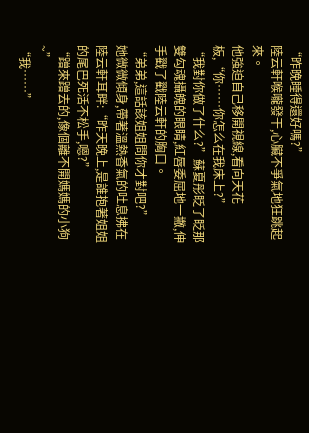“昨晚睡得還好嗎?”
陸云軒喉嚨發干,心臟不爭氣地狂跳起來。
他強迫自己移開視線,看向天花板,“你……你怎么在我床上?”
“我對你做了什么?”蘇夏彤眨了眨那雙勾魂攝魄的眼睛,紅唇委屈地一撇,伸手戳了戳陸云軒的胸口。
“弟弟,這話該姐姐問你才對吧?”
她微微傾身,帶著溫熱香氣的吐息拂在陸云軒耳畔:“昨天晚上,是誰抱著姐姐的尾巴死活不松手,嗯?”
“蹭來蹭去的,像個離不開媽媽的小狗~”
“我……”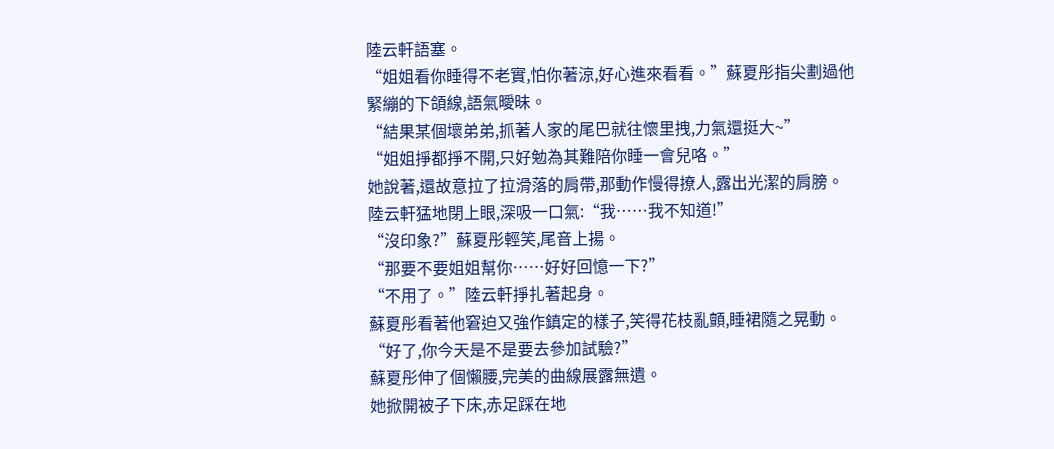陸云軒語塞。
“姐姐看你睡得不老實,怕你著涼,好心進來看看。”蘇夏彤指尖劃過他緊繃的下頜線,語氣曖昧。
“結果某個壞弟弟,抓著人家的尾巴就往懷里拽,力氣還挺大~”
“姐姐掙都掙不開,只好勉為其難陪你睡一會兒咯。”
她說著,還故意拉了拉滑落的肩帶,那動作慢得撩人,露出光潔的肩膀。
陸云軒猛地閉上眼,深吸一口氣:“我……我不知道!”
“沒印象?”蘇夏彤輕笑,尾音上揚。
“那要不要姐姐幫你……好好回憶一下?”
“不用了。”陸云軒掙扎著起身。
蘇夏彤看著他窘迫又強作鎮定的樣子,笑得花枝亂顫,睡裙隨之晃動。
“好了,你今天是不是要去參加試驗?”
蘇夏彤伸了個懶腰,完美的曲線展露無遺。
她掀開被子下床,赤足踩在地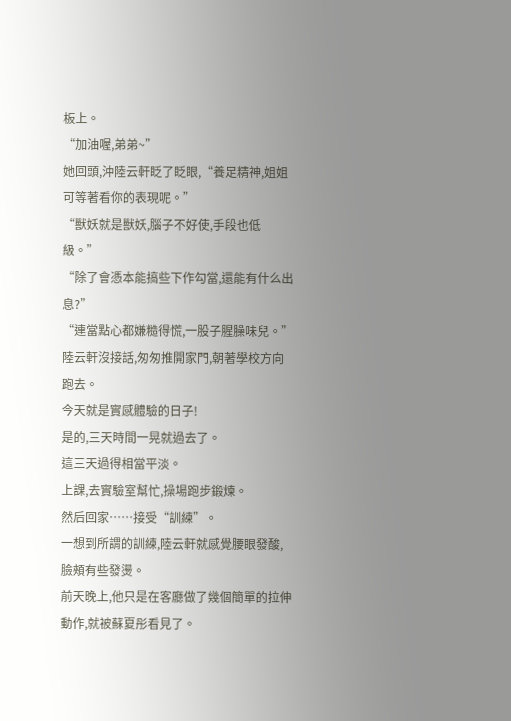板上。
“加油喔,弟弟~”
她回頭,沖陸云軒眨了眨眼,“養足精神,姐姐可等著看你的表現呢。”
“獸妖就是獸妖,腦子不好使,手段也低級。”
“除了會憑本能搞些下作勾當,還能有什么出息?”
“連當點心都嫌糙得慌,一股子腥臊味兒。”
陸云軒沒接話,匆匆推開家門,朝著學校方向跑去。
今天就是實感體驗的日子!
是的,三天時間一晃就過去了。
這三天過得相當平淡。
上課,去實驗室幫忙,操場跑步鍛煉。
然后回家……接受“訓練”。
一想到所謂的訓練,陸云軒就感覺腰眼發酸,臉頰有些發燙。
前天晚上,他只是在客廳做了幾個簡單的拉伸動作,就被蘇夏彤看見了。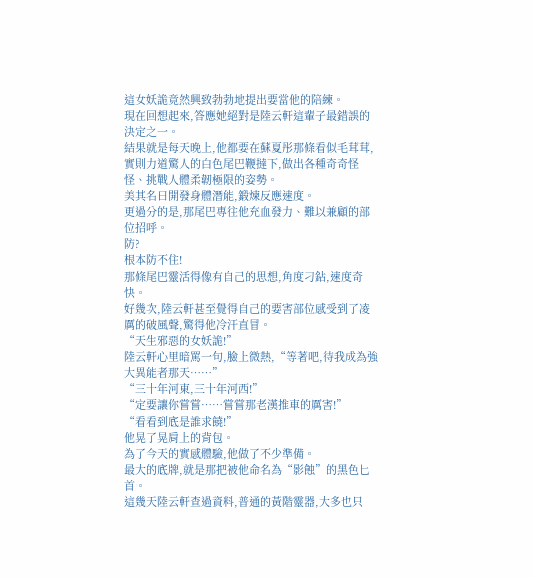這女妖詭竟然興致勃勃地提出要當他的陪練。
現在回想起來,答應她絕對是陸云軒這輩子最錯誤的決定之一。
結果就是每天晚上,他都要在蘇夏彤那條看似毛茸茸,實則力道驚人的白色尾巴鞭撻下,做出各種奇奇怪怪、挑戰人體柔韌極限的姿勢。
美其名曰開發身體潛能,鍛煉反應速度。
更過分的是,那尾巴專往他充血發力、難以兼顧的部位招呼。
防?
根本防不住!
那條尾巴靈活得像有自己的思想,角度刁鉆,速度奇快。
好幾次,陸云軒甚至覺得自己的要害部位感受到了凌厲的破風聲,驚得他冷汗直冒。
“天生邪惡的女妖詭!”
陸云軒心里暗罵一句,臉上微熱,“等著吧,待我成為強大異能者那天……”
“三十年河東,三十年河西!”
“定要讓你嘗嘗……嘗嘗那老漢推車的厲害!”
“看看到底是誰求饒!”
他晃了晃肩上的背包。
為了今天的實感體驗,他做了不少準備。
最大的底牌,就是那把被他命名為“影蝕”的黑色匕首。
這幾天陸云軒查過資料,普通的黃階靈器,大多也只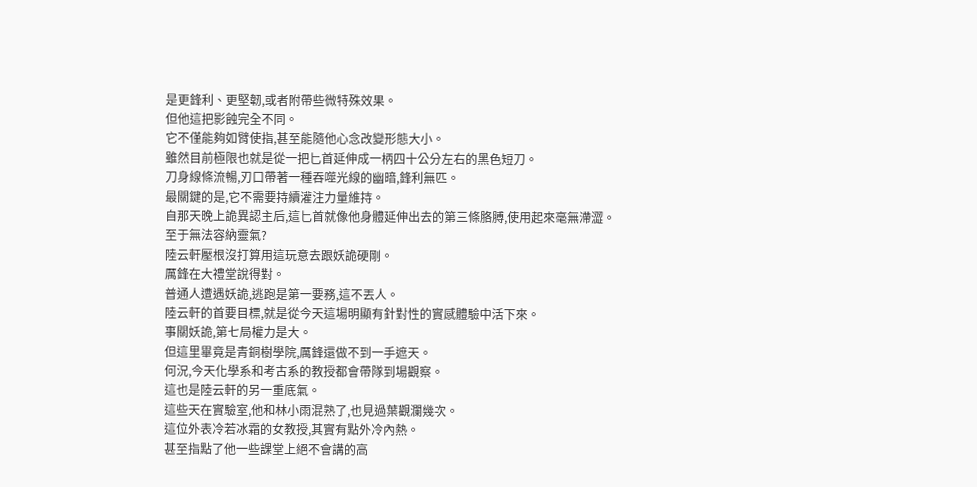是更鋒利、更堅韌,或者附帶些微特殊效果。
但他這把影蝕完全不同。
它不僅能夠如臂使指,甚至能隨他心念改變形態大小。
雖然目前極限也就是從一把匕首延伸成一柄四十公分左右的黑色短刀。
刀身線條流暢,刃口帶著一種吞噬光線的幽暗,鋒利無匹。
最關鍵的是,它不需要持續灌注力量維持。
自那天晚上詭異認主后,這匕首就像他身體延伸出去的第三條胳膊,使用起來毫無滯澀。
至于無法容納靈氣?
陸云軒壓根沒打算用這玩意去跟妖詭硬剛。
厲鋒在大禮堂說得對。
普通人遭遇妖詭,逃跑是第一要務,這不丟人。
陸云軒的首要目標,就是從今天這場明顯有針對性的實感體驗中活下來。
事關妖詭,第七局權力是大。
但這里畢竟是青銅樹學院,厲鋒還做不到一手遮天。
何況,今天化學系和考古系的教授都會帶隊到場觀察。
這也是陸云軒的另一重底氣。
這些天在實驗室,他和林小雨混熟了,也見過葉觀瀾幾次。
這位外表冷若冰霜的女教授,其實有點外冷內熱。
甚至指點了他一些課堂上絕不會講的高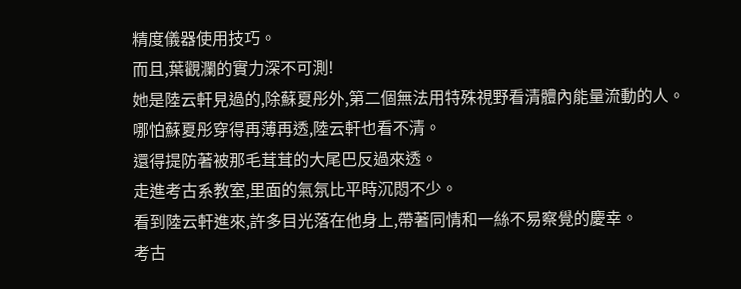精度儀器使用技巧。
而且,葉觀瀾的實力深不可測!
她是陸云軒見過的,除蘇夏彤外,第二個無法用特殊視野看清體內能量流動的人。
哪怕蘇夏彤穿得再薄再透,陸云軒也看不清。
還得提防著被那毛茸茸的大尾巴反過來透。
走進考古系教室,里面的氣氛比平時沉悶不少。
看到陸云軒進來,許多目光落在他身上,帶著同情和一絲不易察覺的慶幸。
考古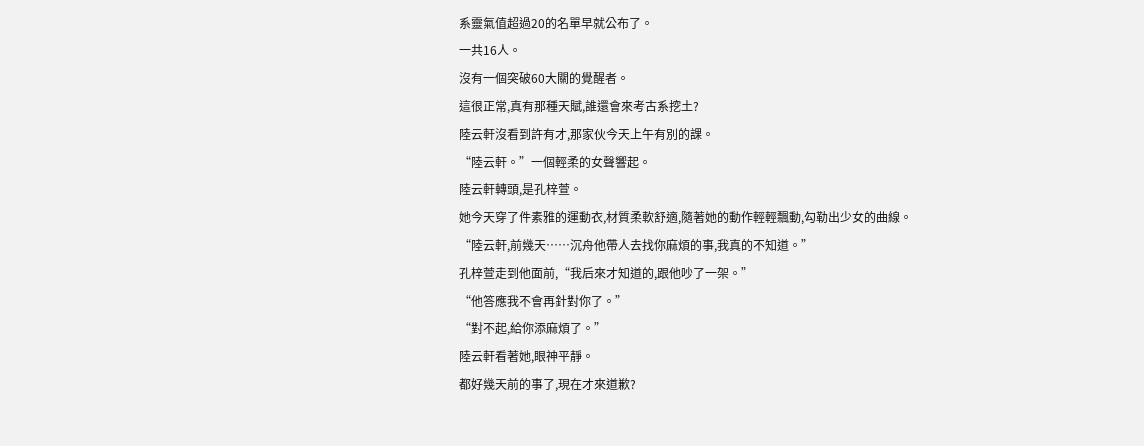系靈氣值超過20的名單早就公布了。
一共16人。
沒有一個突破60大關的覺醒者。
這很正常,真有那種天賦,誰還會來考古系挖土?
陸云軒沒看到許有才,那家伙今天上午有別的課。
“陸云軒。”一個輕柔的女聲響起。
陸云軒轉頭,是孔梓萱。
她今天穿了件素雅的運動衣,材質柔軟舒適,隨著她的動作輕輕飄動,勾勒出少女的曲線。
“陸云軒,前幾天……沉舟他帶人去找你麻煩的事,我真的不知道。”
孔梓萱走到他面前,“我后來才知道的,跟他吵了一架。”
“他答應我不會再針對你了。”
“對不起,給你添麻煩了。”
陸云軒看著她,眼神平靜。
都好幾天前的事了,現在才來道歉?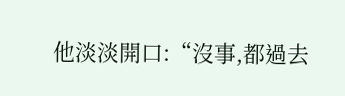他淡淡開口:“沒事,都過去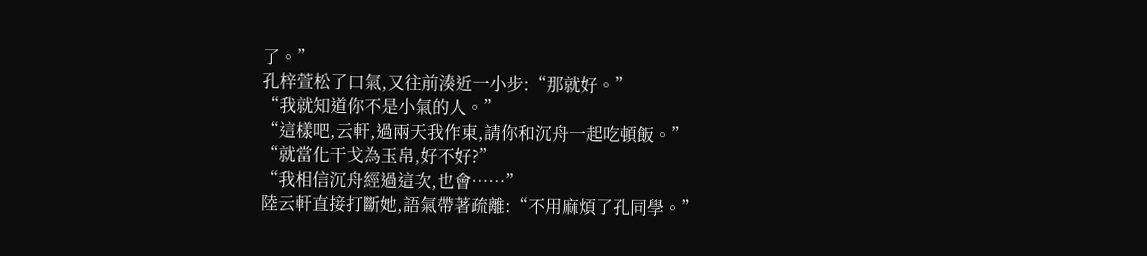了。”
孔梓萱松了口氣,又往前湊近一小步:“那就好。”
“我就知道你不是小氣的人。”
“這樣吧,云軒,過兩天我作東,請你和沉舟一起吃頓飯。”
“就當化干戈為玉帛,好不好?”
“我相信沉舟經過這次,也會……”
陸云軒直接打斷她,語氣帶著疏離:“不用麻煩了孔同學。”